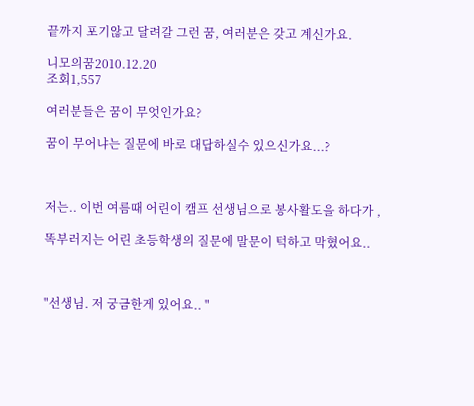끝까지 포기않고 달려갈 그런 꿈, 여러분은 갖고 계신가요.

니모의꿈2010.12.20
조회1,557

여러분들은 꿈이 무엇인가요?

꿈이 무어냐는 질문에 바로 대답하실수 있으신가요...?



저는.. 이번 여름때 어린이 캠프 선생님으로 봉사활도을 하다가 ,

똑부러지는 어린 초등학생의 질문에 말문이 턱하고 막혔어요..



"선생님. 저 궁금한게 있어요.. "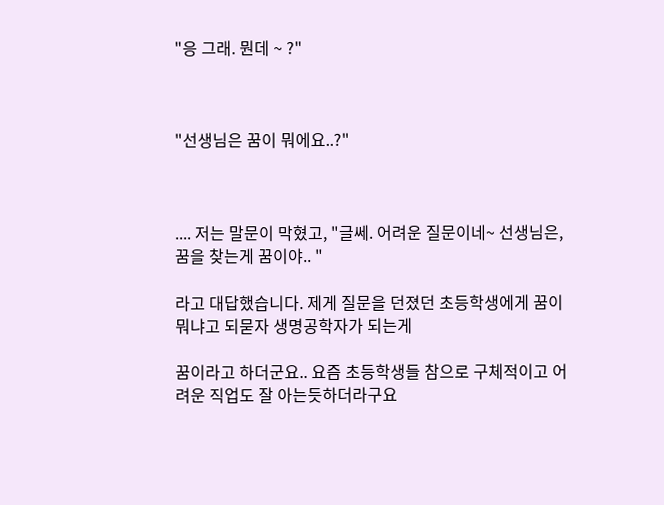"응 그래. 뭔데 ~ ?"



"선생님은 꿈이 뭐에요..?"



.... 저는 말문이 막혔고, "글쎄. 어려운 질문이네~ 선생님은, 꿈을 찾는게 꿈이야.. "

라고 대답했습니다. 제게 질문을 던졌던 초등학생에게 꿈이 뭐냐고 되묻자 생명공학자가 되는게

꿈이라고 하더군요.. 요즘 초등학생들 참으로 구체적이고 어려운 직업도 잘 아는듯하더라구요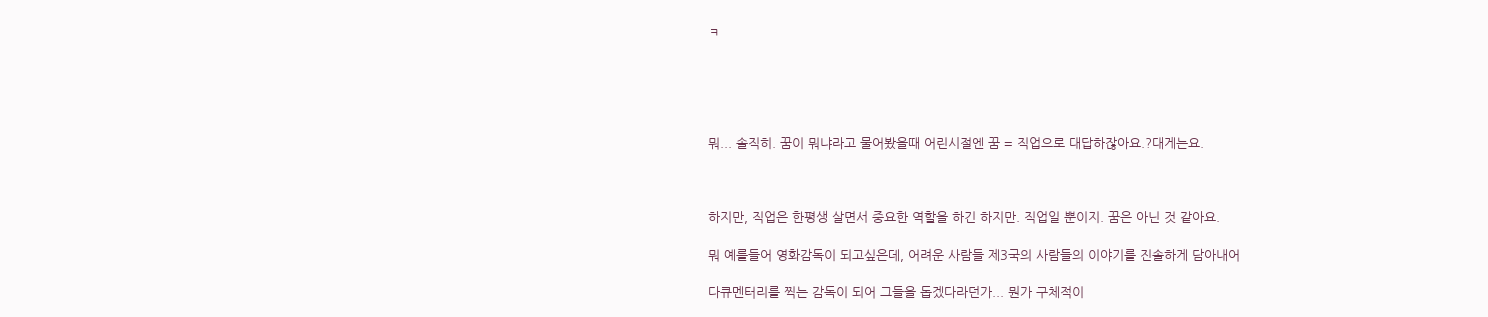ㅋ





뭐... 솔직히. 꿈이 뭐냐라고 물어봤을때 어린시절엔 꿈 = 직업으로 대답하잖아요.?대게는요.



하지만, 직업은 한평생 살면서 중요한 역할을 하긴 하지만. 직업일 뿐이지. 꿈은 아닌 것 같아요.

뭐 예를들어 영화감독이 되고싶은데, 어려운 사람들 제3국의 사람들의 이야기를 진솔하게 담아내어

다큐멘터리를 찍는 감독이 되어 그들을 돕겠다라던가... 뭔가 구체적이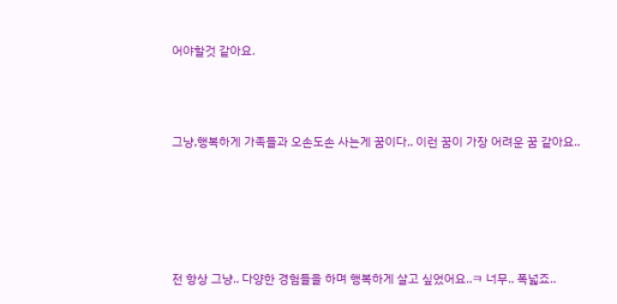어야할것 같아요.



그냥,행복하게 가족들과 오손도손 사는게 꿈이다.. 이런 꿈이 가장 어려운 꿈 같아요..





전 항상 그냥.. 다양한 경험들을 하며 행복하게 살고 싶었어요..ㅋ 너무.. 폭넓죠..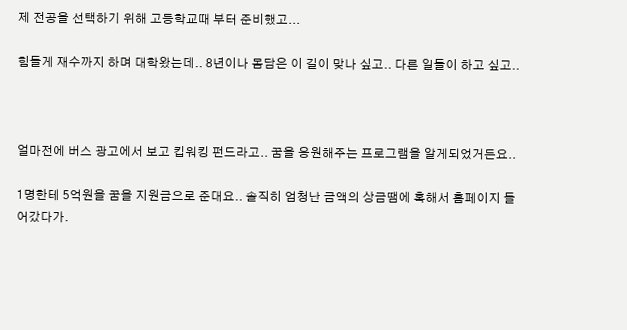제 전공을 선택하기 위해 고등학교때 부터 준비했고...

힘들게 재수까지 하며 대학왔는데.. 8년이나 몸담은 이 길이 맞나 싶고.. 다른 일들이 하고 싶고..



얼마전에 버스 광고에서 보고 킵워킹 펀드라고.. 꿈을 응원해주는 프로그램을 알게되었거든요..

1명한테 5억원을 꿈을 지원금으로 준대요.. 솔직히 엄청난 금액의 상금땜에 혹해서 홈페이지 들어갔다가.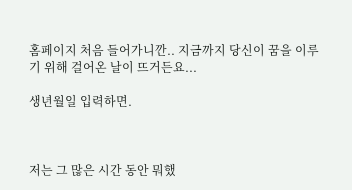홈페이지 처음 들어가니깐.. 지금까지 당신이 꿈을 이루기 위해 걸어온 날이 뜨거든요...

생년월일 입력하면.



저는 그 많은 시간 동안 뭐했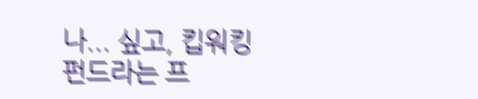나... 싶고, 킵워킹 펀드라는 프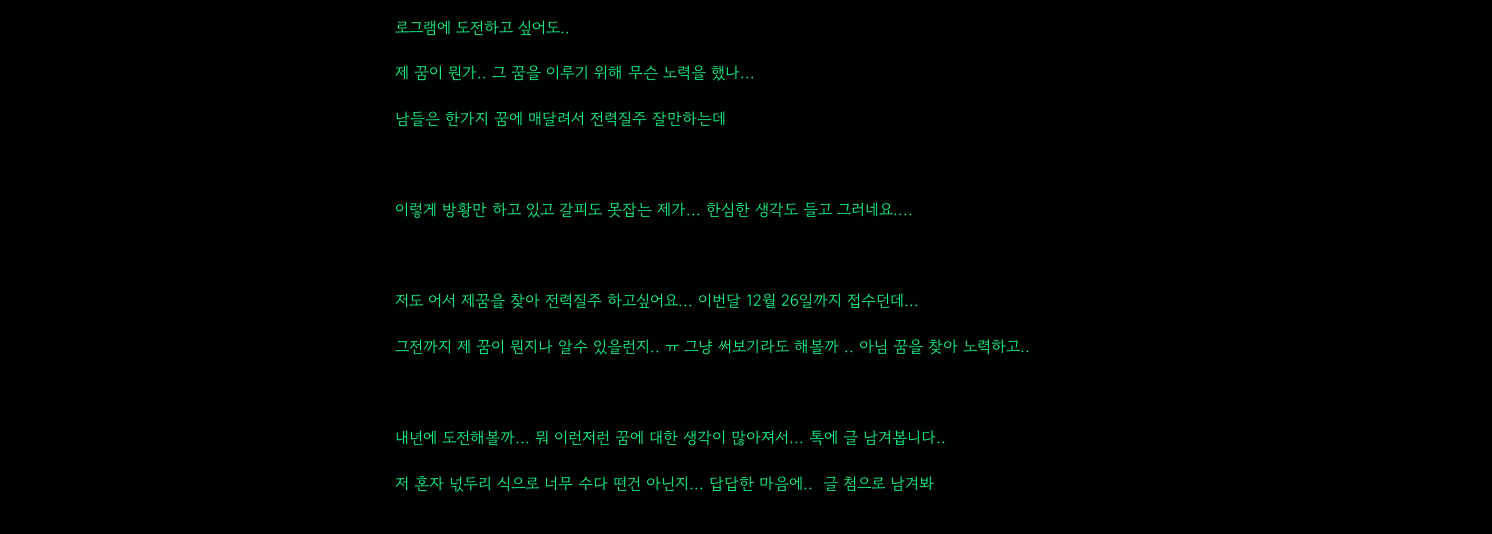로그램에 도전하고 싶어도..

제 꿈이 뭔가.. 그 꿈을 이루기 위해 무슨 노력을 했나...

남들은 한가지 꿈에 매달려서 전력질주 잘만하는데



이렇게 방황만 하고 있고 갈피도 못잡는 제가... 한심한 생각도 들고 그러네요....



저도 어서 제꿈을 찾아 전력질주 하고싶어요... 이번달 12월 26일까지 접수던데...

그전까지 제 꿈이 뭔지나 알수 있을런지.. ㅠ 그냥 써보기라도 해볼까 .. 아님 꿈을 찾아 노력하고..



내년에 도전해볼까... 뭐 이런저런 꿈에 대한 생각이 많아져서... 톡에 글 남겨봅니다..

저 혼자 넋두리 식으로 너무 수다 떤건 아닌지... 답답한 마음에..  글 첨으로 남겨봐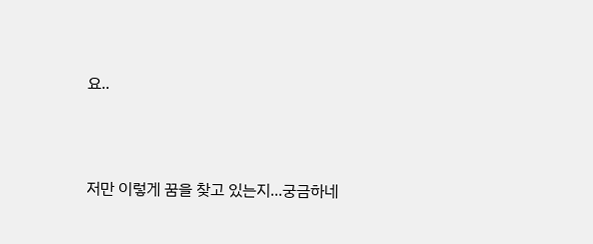요..





저만 이렇게 꿈을 찾고 있는지...궁금하네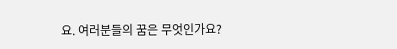요. 여러분들의 꿈은 무엇인가요?